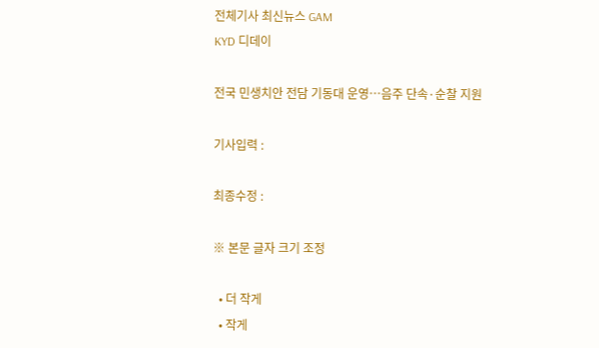전체기사 최신뉴스 GAM
KYD 디데이

전국 민생치안 전담 기동대 운영…음주 단속·순찰 지원

기사입력 :

최종수정 :

※ 본문 글자 크기 조정

  • 더 작게
  • 작게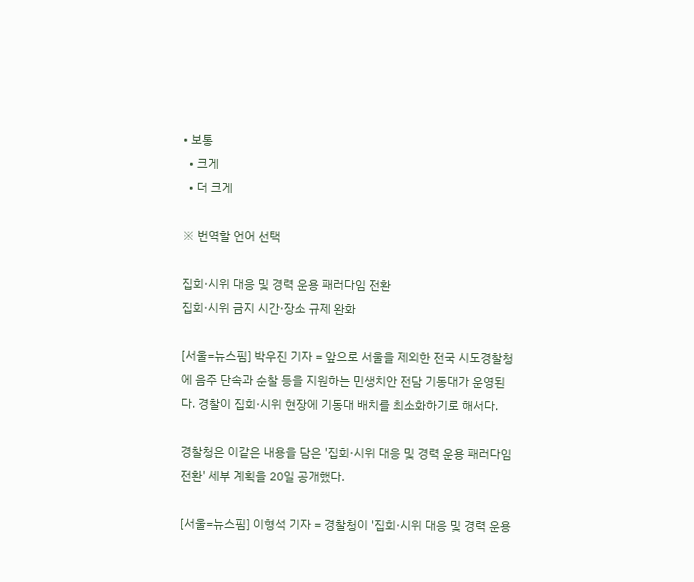• 보통
  • 크게
  • 더 크게

※ 번역할 언어 선택

집회·시위 대응 및 경력 운용 패러다임 전환
집회·시위 금지 시간·장소 규제 완화

[서울=뉴스핌] 박우진 기자 = 앞으로 서울을 제외한 전국 시도경찰청에 음주 단속과 순찰 등을 지원하는 민생치안 전담 기동대가 운영된다. 경찰이 집회·시위 현장에 기동대 배치를 최소화하기로 해서다.

경찰청은 이같은 내용을 담은 '집회·시위 대응 및 경력 운용 패러다임 전환' 세부 계획을 20일 공개했다.

[서울=뉴스핌] 이형석 기자 = 경찰청이 '집회·시위 대응 및 경력 운용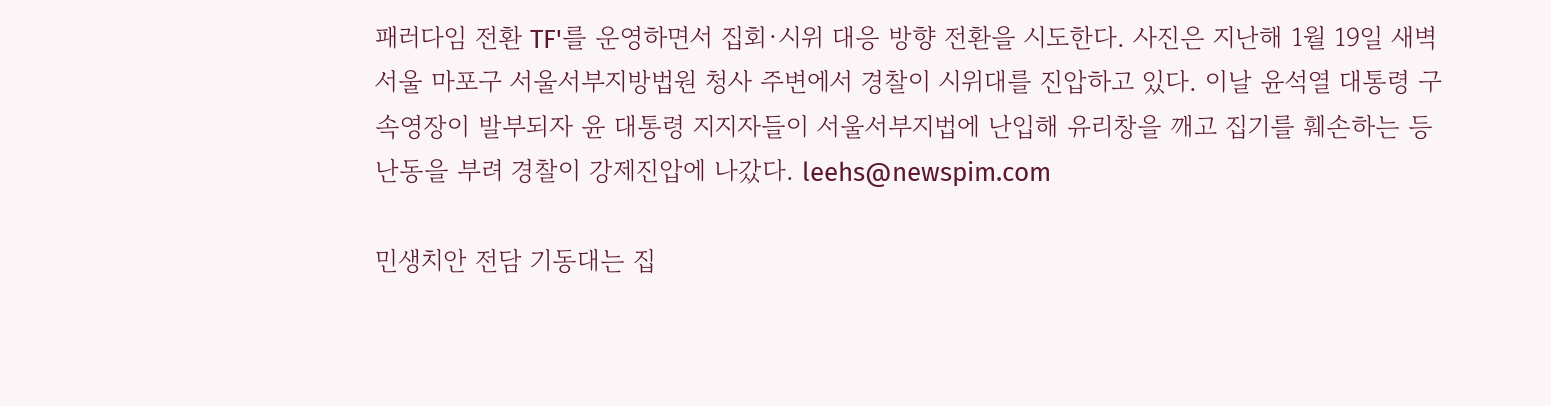패러다임 전환 TF'를 운영하면서 집회·시위 대응 방향 전환을 시도한다. 사진은 지난해 1월 19일 새벽 서울 마포구 서울서부지방법원 청사 주변에서 경찰이 시위대를 진압하고 있다. 이날 윤석열 대통령 구속영장이 발부되자 윤 대통령 지지자들이 서울서부지법에 난입해 유리창을 깨고 집기를 훼손하는 등 난동을 부려 경찰이 강제진압에 나갔다. leehs@newspim.com

민생치안 전담 기동대는 집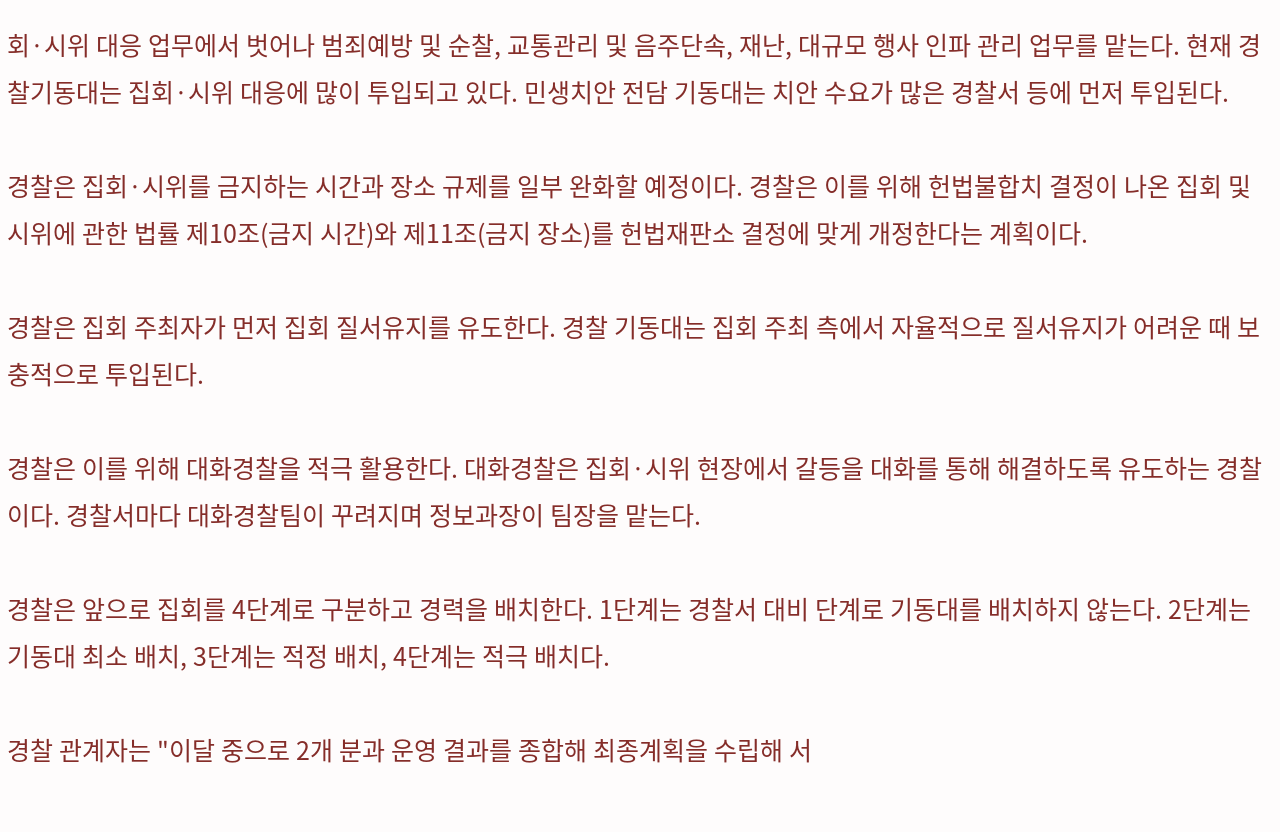회·시위 대응 업무에서 벗어나 범죄예방 및 순찰, 교통관리 및 음주단속, 재난, 대규모 행사 인파 관리 업무를 맡는다. 현재 경찰기동대는 집회·시위 대응에 많이 투입되고 있다. 민생치안 전담 기동대는 치안 수요가 많은 경찰서 등에 먼저 투입된다.

경찰은 집회·시위를 금지하는 시간과 장소 규제를 일부 완화할 예정이다. 경찰은 이를 위해 헌법불합치 결정이 나온 집회 및 시위에 관한 법률 제10조(금지 시간)와 제11조(금지 장소)를 헌법재판소 결정에 맞게 개정한다는 계획이다.

경찰은 집회 주최자가 먼저 집회 질서유지를 유도한다. 경찰 기동대는 집회 주최 측에서 자율적으로 질서유지가 어려운 때 보충적으로 투입된다.

경찰은 이를 위해 대화경찰을 적극 활용한다. 대화경찰은 집회·시위 현장에서 갈등을 대화를 통해 해결하도록 유도하는 경찰이다. 경찰서마다 대화경찰팀이 꾸려지며 정보과장이 팀장을 맡는다.

경찰은 앞으로 집회를 4단계로 구분하고 경력을 배치한다. 1단계는 경찰서 대비 단계로 기동대를 배치하지 않는다. 2단계는 기동대 최소 배치, 3단계는 적정 배치, 4단계는 적극 배치다.

경찰 관계자는 "이달 중으로 2개 분과 운영 결과를 종합해 최종계획을 수립해 서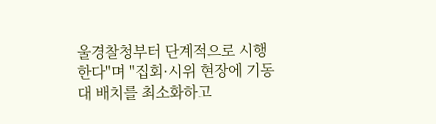울경찰청부터 단계적으로 시행한다"며 "집회·시위 현장에 기동대 배치를 최소화하고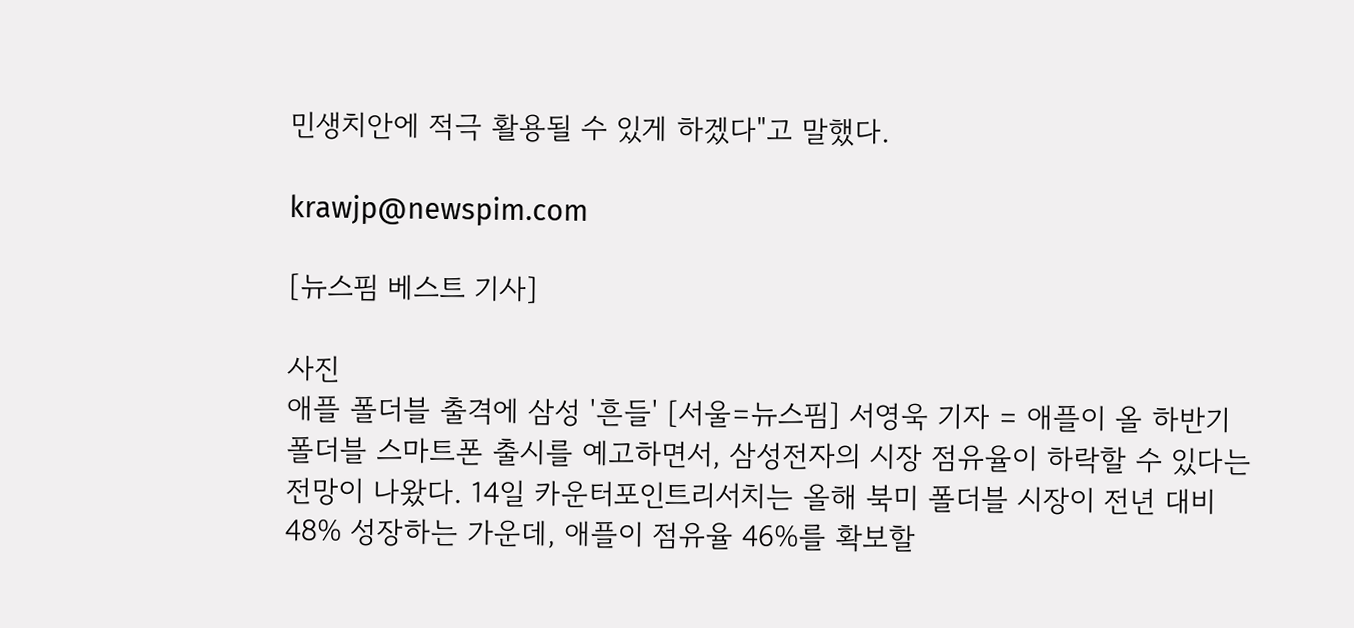민생치안에 적극 활용될 수 있게 하겠다"고 말했다.

krawjp@newspim.com

[뉴스핌 베스트 기사]

사진
애플 폴더블 출격에 삼성 '흔들' [서울=뉴스핌] 서영욱 기자 = 애플이 올 하반기 폴더블 스마트폰 출시를 예고하면서, 삼성전자의 시장 점유율이 하락할 수 있다는 전망이 나왔다. 14일 카운터포인트리서치는 올해 북미 폴더블 시장이 전년 대비 48% 성장하는 가운데, 애플이 점유율 46%를 확보할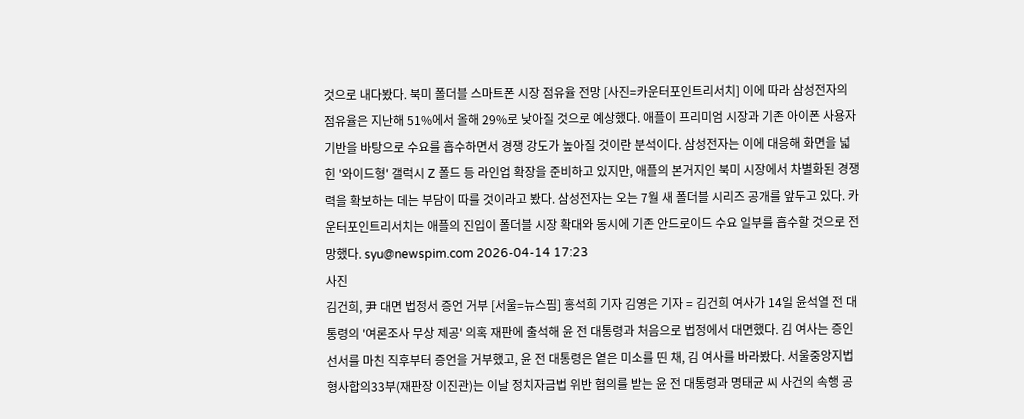것으로 내다봤다. 북미 폴더블 스마트폰 시장 점유율 전망 [사진=카운터포인트리서치] 이에 따라 삼성전자의 점유율은 지난해 51%에서 올해 29%로 낮아질 것으로 예상했다. 애플이 프리미엄 시장과 기존 아이폰 사용자 기반을 바탕으로 수요를 흡수하면서 경쟁 강도가 높아질 것이란 분석이다. 삼성전자는 이에 대응해 화면을 넓힌 '와이드형' 갤럭시 Z 폴드 등 라인업 확장을 준비하고 있지만, 애플의 본거지인 북미 시장에서 차별화된 경쟁력을 확보하는 데는 부담이 따를 것이라고 봤다. 삼성전자는 오는 7월 새 폴더블 시리즈 공개를 앞두고 있다. 카운터포인트리서치는 애플의 진입이 폴더블 시장 확대와 동시에 기존 안드로이드 수요 일부를 흡수할 것으로 전망했다. syu@newspim.com 2026-04-14 17:23
사진
김건희, 尹 대면 법정서 증언 거부 [서울=뉴스핌] 홍석희 기자 김영은 기자 = 김건희 여사가 14일 윤석열 전 대통령의 '여론조사 무상 제공' 의혹 재판에 출석해 윤 전 대통령과 처음으로 법정에서 대면했다. 김 여사는 증인 선서를 마친 직후부터 증언을 거부했고, 윤 전 대통령은 옅은 미소를 띤 채, 김 여사를 바라봤다. 서울중앙지법 형사합의33부(재판장 이진관)는 이날 정치자금법 위반 혐의를 받는 윤 전 대통령과 명태균 씨 사건의 속행 공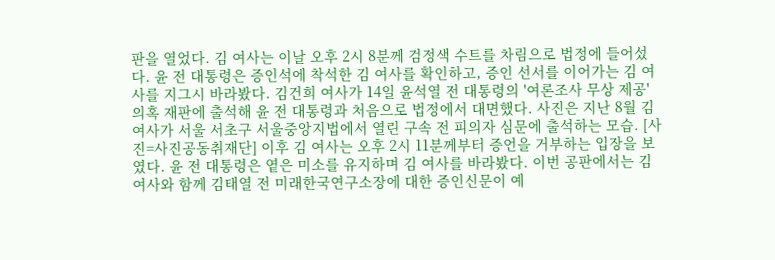판을 열었다. 김 여사는 이날 오후 2시 8분께 검정색 수트를 차림으로 법정에 들어섰다. 윤 전 대통령은 증인석에 착석한 김 여사를 확인하고, 증인 선서를 이어가는 김 여사를 지그시 바라봤다. 김건희 여사가 14일 윤석열 전 대통령의 '여론조사 무상 제공' 의혹 재판에 출석해 윤 전 대통령과 처음으로 법정에서 대면했다. 사진은 지난 8월 김 여사가 서울 서초구 서울중앙지법에서 열린 구속 전 피의자 심문에 출석하는 모습. [사진=사진공동취재단] 이후 김 여사는 오후 2시 11분께부터 증언을 거부하는 입장을 보였다. 윤 전 대통령은 옅은 미소를 유지하며 김 여사를 바라봤다. 이번 공판에서는 김 여사와 함께 김태열 전 미래한국연구소장에 대한 증인신문이 예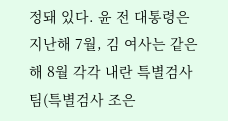정돼 있다. 윤 전 대통령은 지난해 7월, 김 여사는 같은 해 8월 각각 내란 특별검사팀(특별검사 조은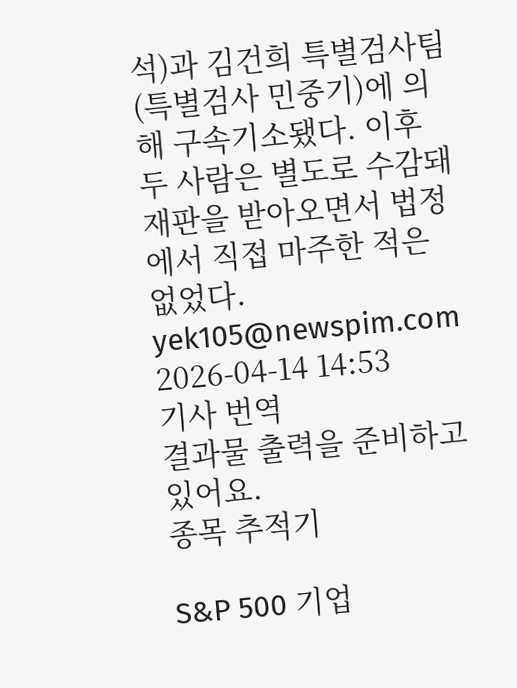석)과 김건희 특별검사팀(특별검사 민중기)에 의해 구속기소됐다. 이후 두 사람은 별도로 수감돼 재판을 받아오면서 법정에서 직접 마주한 적은 없었다. yek105@newspim.com   2026-04-14 14:53
기사 번역
결과물 출력을 준비하고 있어요.
종목 추적기

S&P 500 기업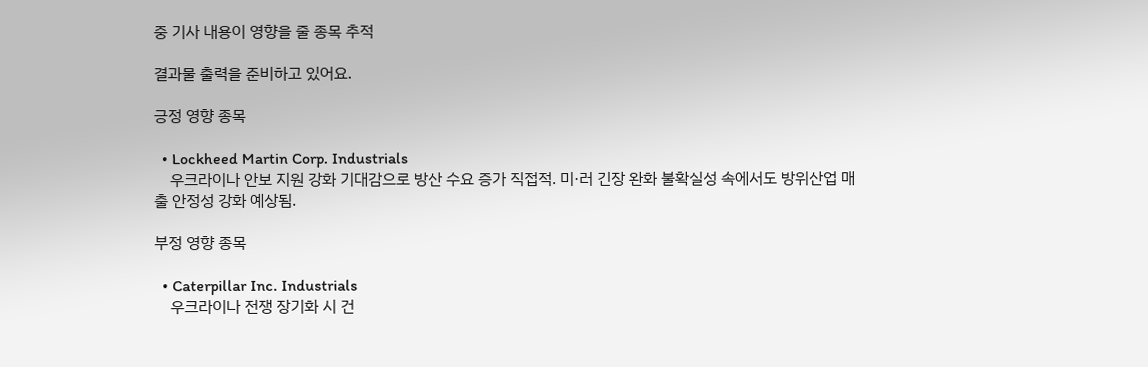중 기사 내용이 영향을 줄 종목 추적

결과물 출력을 준비하고 있어요.

긍정 영향 종목

  • Lockheed Martin Corp. Industrials
    우크라이나 안보 지원 강화 기대감으로 방산 수요 증가 직접적. 미·러 긴장 완화 불확실성 속에서도 방위산업 매출 안정성 강화 예상됨.

부정 영향 종목

  • Caterpillar Inc. Industrials
    우크라이나 전쟁 장기화 시 건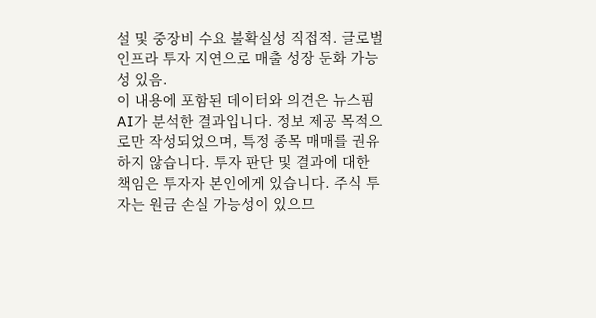설 및 중장비 수요 불확실성 직접적. 글로벌 인프라 투자 지연으로 매출 성장 둔화 가능성 있음.
이 내용에 포함된 데이터와 의견은 뉴스핌 AI가 분석한 결과입니다. 정보 제공 목적으로만 작성되었으며, 특정 종목 매매를 권유하지 않습니다. 투자 판단 및 결과에 대한 책임은 투자자 본인에게 있습니다. 주식 투자는 원금 손실 가능성이 있으므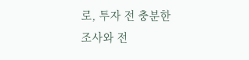로, 투자 전 충분한 조사와 전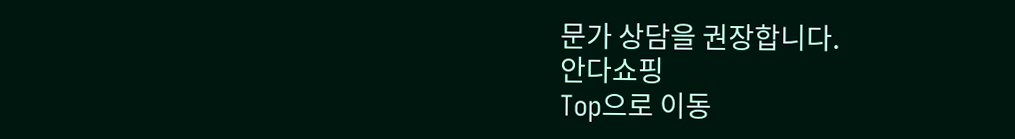문가 상담을 권장합니다.
안다쇼핑
Top으로 이동